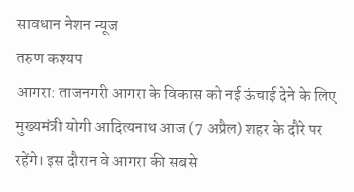सावधान नेशन न्यूज
तरुण कश्यप
आगरा: ताजनगरी आगरा के विकास को नई ऊंचाई देने के लिए मुख्यमंत्री योगी आदित्यनाथ आज (7 अप्रैल) शहर के दौरे पर रहेंगे। इस दौरान वे आगरा की सबसे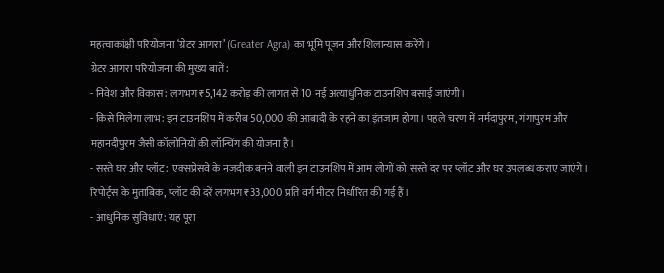महत्वाकांक्षी परियोजना ‘ग्रेटर आगरा’ (Greater Agra) का भूमि पूजन और शिलान्यास करेंगे।
ग्रेटर आगरा परियोजना की मुख्य बातें:
- निवेश और विकास: लगभग ₹5,142 करोड़ की लागत से 10 नई अत्याधुनिक टाउनशिप बसाई जाएंगी।
- किसे मिलेगा लाभ: इन टाउनशिप में करीब 50,000 की आबादी के रहने का इंतजाम होगा। पहले चरण में नर्मदापुरम, गंगापुरम और महानदीपुरम जैसी कॉलोनियों की लॉन्चिंग की योजना है।
- सस्ते घर और प्लॉट: एक्सप्रेसवे के नजदीक बनने वाली इन टाउनशिप में आम लोगों को सस्ते दर पर प्लॉट और घर उपलब्ध कराए जाएंगे। रिपोर्ट्स के मुताबिक, प्लॉट की दरें लगभग ₹33,000 प्रति वर्ग मीटर निर्धारित की गई हैं।
- आधुनिक सुविधाएं: यह पूरा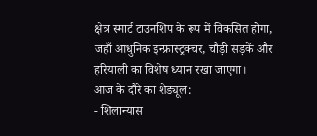क्षेत्र स्मार्ट टाउनशिप के रूप में विकसित होगा, जहाँ आधुनिक इन्फ्रास्ट्रक्चर, चौड़ी सड़कें और हरियाली का विशेष ध्यान रखा जाएगा।
आज के दौरे का शेड्यूल:
- शिलान्यास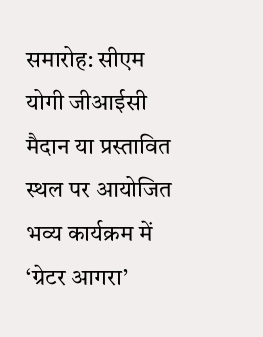समारोह: सीएम योगी जीआईसी मैदान या प्रस्तावित स्थल पर आयोजित भव्य कार्यक्रम में ‘ग्रेटर आगरा’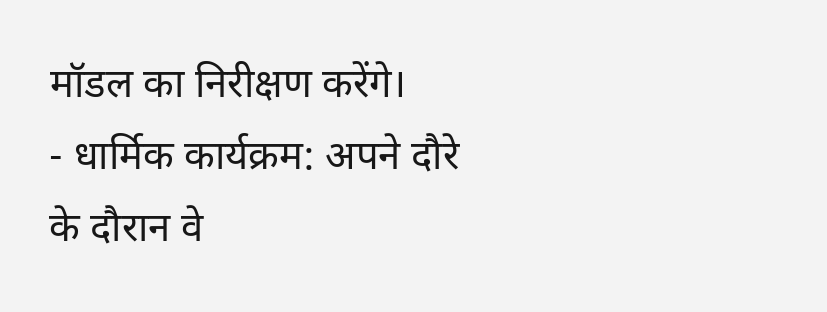मॉडल का निरीक्षण करेंगे।
- धार्मिक कार्यक्रम: अपने दौरे के दौरान वे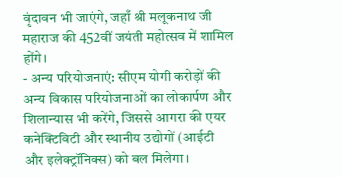वृंदावन भी जाएंगे, जहाँ श्री मलूकनाथ जी महाराज की 452वीं जयंती महोत्सव में शामिल होंगे।
- अन्य परियोजनाएं: सीएम योगी करोड़ों की अन्य विकास परियोजनाओं का लोकार्पण और शिलान्यास भी करेंगे, जिससे आगरा की एयर कनेक्टिविटी और स्थानीय उद्योगों (आईटी और इलेक्ट्रॉनिक्स) को बल मिलेगा।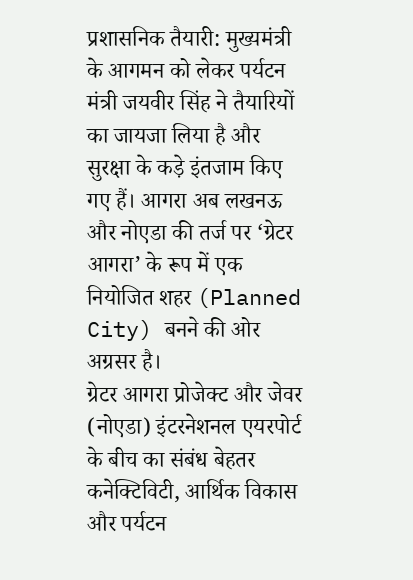प्रशासनिक तैयारी: मुख्यमंत्री के आगमन को लेकर पर्यटन मंत्री जयवीर सिंह ने तैयारियों का जायजा लिया है और सुरक्षा के कड़े इंतजाम किए गए हैं। आगरा अब लखनऊ और नोएडा की तर्ज पर ‘ग्रेटर आगरा’ के रूप में एक नियोजित शहर (Planned City) बनने की ओर अग्रसर है।
ग्रेटर आगरा प्रोजेक्ट और जेवर (नोएडा) इंटरनेशनल एयरपोर्ट के बीच का संबंध बेहतर कनेक्टिविटी, आर्थिक विकास और पर्यटन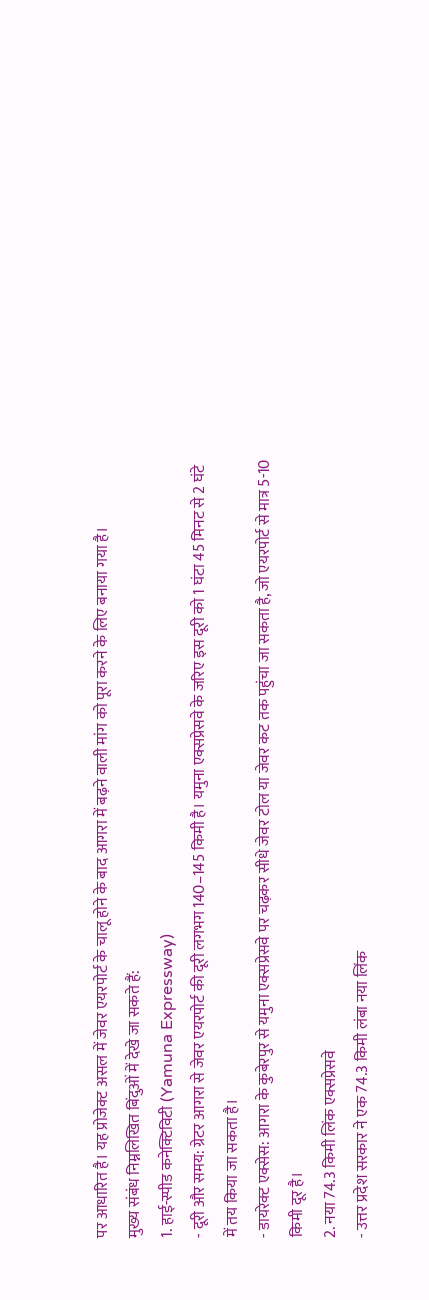पर आधारित है। यह प्रोजेक्ट असल में जेवर एयरपोर्ट के चालू होने के बाद आगरा में बढ़ने वाली मांग को पूरा करने के लिए बनाया गया है।
मुख्य संबंध निम्नलिखित बिंदुओं में देखे जा सकते हैं:
1. हाई-स्पीड कनेक्टिविटी (Yamuna Expressway)
- दूरी और समय: ग्रेटर आगरा से जेवर एयरपोर्ट की दूरी लगभग 140–145 किमी है। यमुना एक्सप्रेसवे के जरिए इस दूरी को 1 घंटा 45 मिनट से 2 घंटे में तय किया जा सकता है।
- डायरेक्ट एक्सेस: आगरा के कुबेरपुर से यमुना एक्सप्रेसवे पर चढ़कर सीधे जेवर टोल या जेवर कट तक पहुंचा जा सकता है, जो एयरपोर्ट से मात्र 5-10 किमी दूर है।
2. नया 74.3 किमी लिंक एक्सप्रेसवे
- उत्तर प्रदेश सरकार ने एक 74.3 किमी लंबा नया लिंक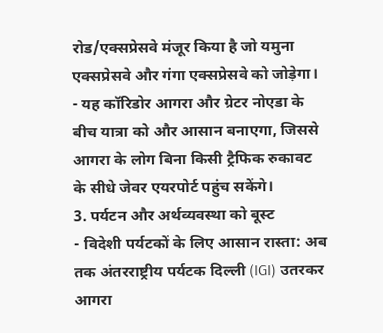रोड/एक्सप्रेसवे मंजूर किया है जो यमुना एक्सप्रेसवे और गंगा एक्सप्रेसवे को जोड़ेगा।
- यह कॉरिडोर आगरा और ग्रेटर नोएडा के बीच यात्रा को और आसान बनाएगा, जिससे आगरा के लोग बिना किसी ट्रैफिक रुकावट के सीधे जेवर एयरपोर्ट पहुंच सकेंगे।
3. पर्यटन और अर्थव्यवस्था को बूस्ट
- विदेशी पर्यटकों के लिए आसान रास्ता: अब तक अंतरराष्ट्रीय पर्यटक दिल्ली (IGI) उतरकर आगरा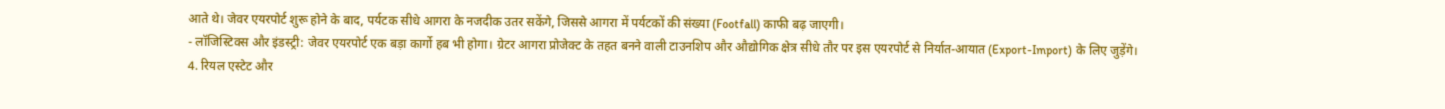आते थे। जेवर एयरपोर्ट शुरू होने के बाद, पर्यटक सीधे आगरा के नजदीक उतर सकेंगे, जिससे आगरा में पर्यटकों की संख्या (Footfall) काफी बढ़ जाएगी।
- लॉजिस्टिक्स और इंडस्ट्री: जेवर एयरपोर्ट एक बड़ा कार्गो हब भी होगा। ग्रेटर आगरा प्रोजेक्ट के तहत बनने वाली टाउनशिप और औद्योगिक क्षेत्र सीधे तौर पर इस एयरपोर्ट से निर्यात-आयात (Export-Import) के लिए जुड़ेंगे।
4. रियल एस्टेट और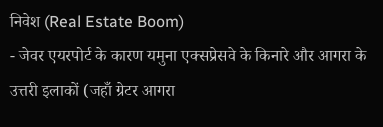निवेश (Real Estate Boom)
- जेवर एयरपोर्ट के कारण यमुना एक्सप्रेसवे के किनारे और आगरा के उत्तरी इलाकों (जहाँ ग्रेटर आगरा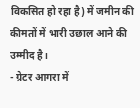विकसित हो रहा है) में जमीन की कीमतों में भारी उछाल आने की उम्मीद है।
- ग्रेटर आगरा में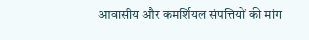आवासीय और कमर्शियल संपत्तियों की मांग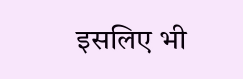इसलिए भी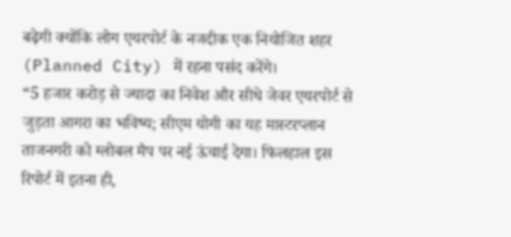बढ़ेगी क्योंकि लोग एयरपोर्ट के नजदीक एक नियोजित शहर (Planned City) में रहना पसंद करेंगे।
“5 हजार करोड़ से ज्यादा का निवेश और सीधे जेवर एयरपोर्ट से जुड़ता आगरा का भविष्य; सीएम योगी का यह मास्टरप्लान ताजनगरी को ग्लोबल मैप पर नई ऊंचाई देगा। फिलहाल इस रिपोर्ट में इतना ही,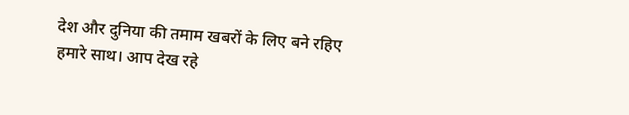देश और दुनिया की तमाम खबरों के लिए बने रहिए हमारे साथ। आप देख रहे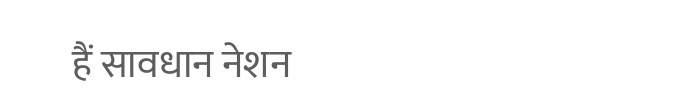हैं सावधान नेशन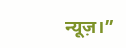न्यूज़।”